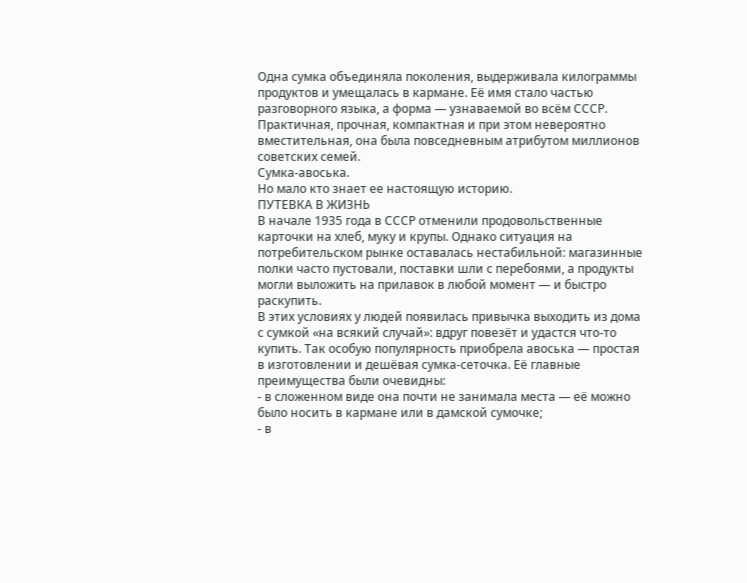Одна сумка объединяла поколения, выдерживала килограммы продуктов и умещалась в кармане. Её имя стало частью разговорного языка, а форма — узнаваемой во всём СССР. Практичная, прочная, компактная и при этом невероятно вместительная, она была повседневным атрибутом миллионов советских семей.
Сумка-авоська.
Но мало кто знает ее настоящую историю.
ПУТЕВКА В ЖИЗНЬ
В начале 1935 года в СССР отменили продовольственные карточки на хлеб, муку и крупы. Однако ситуация на потребительском рынке оставалась нестабильной: магазинные полки часто пустовали, поставки шли с перебоями, а продукты могли выложить на прилавок в любой момент — и быстро раскупить.
В этих условиях у людей появилась привычка выходить из дома с сумкой «на всякий случай»: вдруг повезёт и удастся что‑то купить. Так особую популярность приобрела авоська — простая в изготовлении и дешёвая сумка‑сеточка. Её главные преимущества были очевидны:
- в сложенном виде она почти не занимала места — её можно было носить в кармане или в дамской сумочке;
- в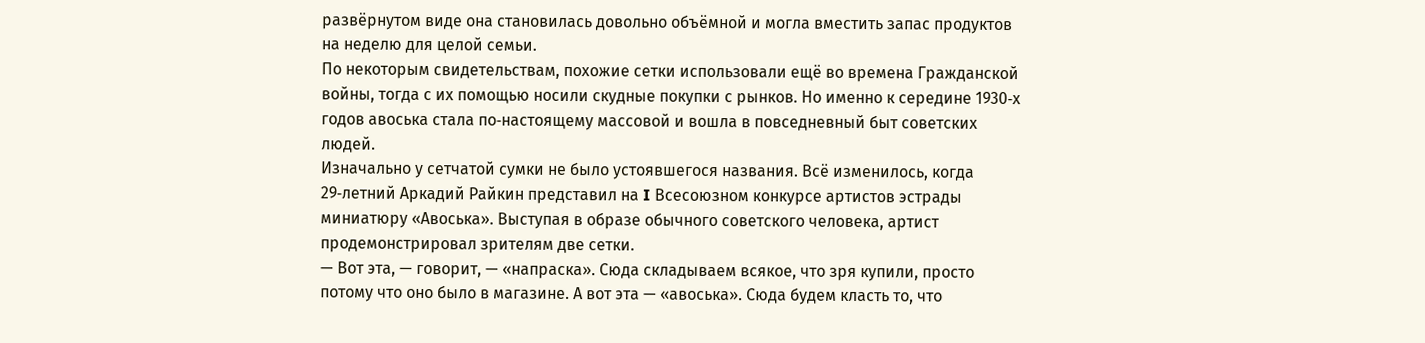развёрнутом виде она становилась довольно объёмной и могла вместить запас продуктов на неделю для целой семьи.
По некоторым свидетельствам, похожие сетки использовали ещё во времена Гражданской войны, тогда с их помощью носили скудные покупки с рынков. Но именно к середине 1930‑х годов авоська стала по‑настоящему массовой и вошла в повседневный быт советских людей.
Изначально у сетчатой сумки не было устоявшегося названия. Всё изменилось, когда 29‑летний Аркадий Райкин представил на I Всесоюзном конкурсе артистов эстрады миниатюру «Авоська». Выступая в образе обычного советского человека, артист продемонстрировал зрителям две сетки.
— Вот эта, — говорит, — «напраска». Сюда складываем всякое, что зря купили, просто потому что оно было в магазине. А вот эта — «авоська». Сюда будем класть то, что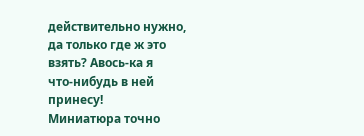действительно нужно, да только где ж это взять? Авось‑ка я что‑нибудь в ней принесу!
Миниатюра точно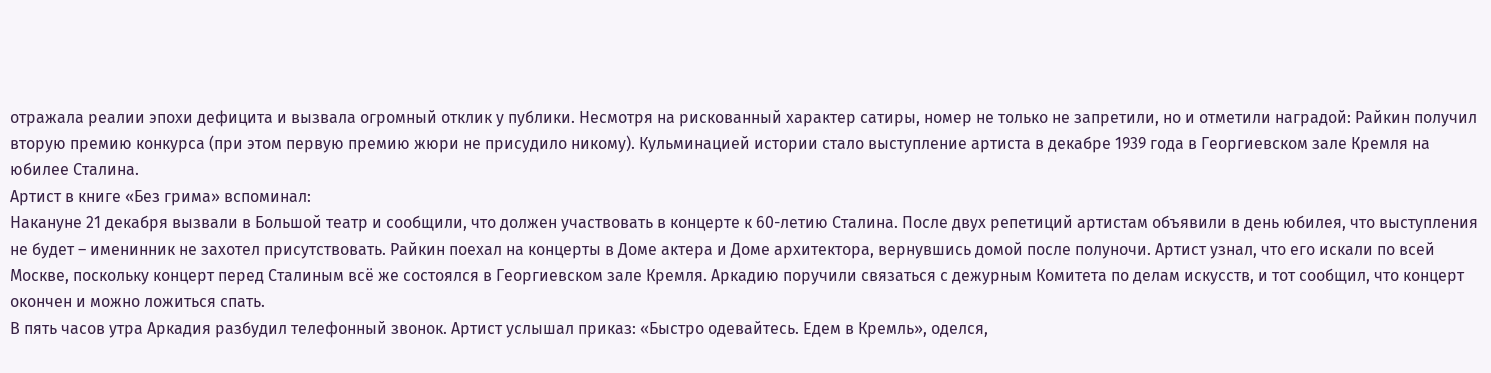отражала реалии эпохи дефицита и вызвала огромный отклик у публики. Несмотря на рискованный характер сатиры, номер не только не запретили, но и отметили наградой: Райкин получил вторую премию конкурса (при этом первую премию жюри не присудило никому). Кульминацией истории стало выступление артиста в декабре 1939 года в Георгиевском зале Кремля на юбилее Сталина.
Артист в книге «Без грима» вспоминал:
Накануне 21 декабря вызвали в Большой театр и сообщили, что должен участвовать в концерте к 60-летию Сталина. После двух репетиций артистам объявили в день юбилея, что выступления не будет – именинник не захотел присутствовать. Райкин поехал на концерты в Доме актера и Доме архитектора, вернувшись домой после полуночи. Артист узнал, что его искали по всей Москве, поскольку концерт перед Сталиным всё же состоялся в Георгиевском зале Кремля. Аркадию поручили связаться с дежурным Комитета по делам искусств, и тот сообщил, что концерт окончен и можно ложиться спать.
В пять часов утра Аркадия разбудил телефонный звонок. Артист услышал приказ: «Быстро одевайтесь. Едем в Кремль», оделся,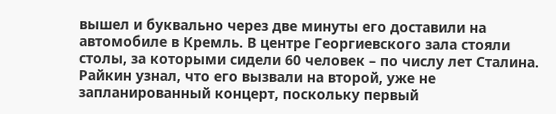вышел и буквально через две минуты его доставили на автомобиле в Кремль. В центре Георгиевского зала стояли столы, за которыми сидели 60 человек – по числу лет Сталина. Райкин узнал, что его вызвали на второй, уже не запланированный концерт, поскольку первый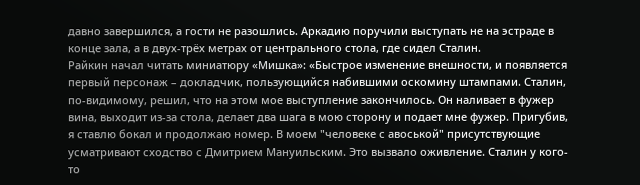давно завершился, а гости не разошлись. Аркадию поручили выступать не на эстраде в конце зала, а в двух-трёх метрах от центрального стола, где сидел Сталин.
Райкин начал читать миниатюру «Мишка»: «Быстрое изменение внешности, и появляется первый персонаж – докладчик, пользующийся набившими оскомину штампами. Сталин, по-видимому, решил, что на этом мое выступление закончилось. Он наливает в фужер вина, выходит из-за стола, делает два шага в мою сторону и подает мне фужер. Пригубив, я ставлю бокал и продолжаю номер. В моем "человеке с авоськой" присутствующие усматривают сходство с Дмитрием Мануильским. Это вызвало оживление. Сталин у кого-то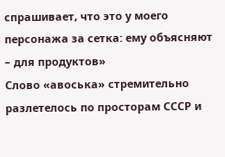спрашивает, что это у моего персонажа за сетка: ему объясняют – для продуктов»
Слово «авоська» стремительно разлетелось по просторам СССР и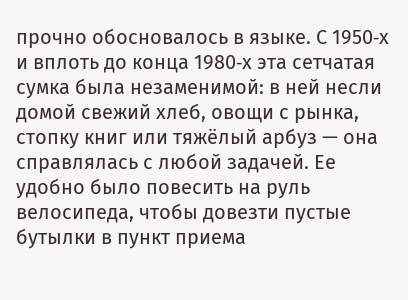прочно обосновалось в языке. С 1950‑х и вплоть до конца 1980‑х эта сетчатая сумка была незаменимой: в ней несли домой свежий хлеб, овощи с рынка, стопку книг или тяжёлый арбуз — она справлялась с любой задачей. Ее удобно было повесить на руль велосипеда, чтобы довезти пустые бутылки в пункт приема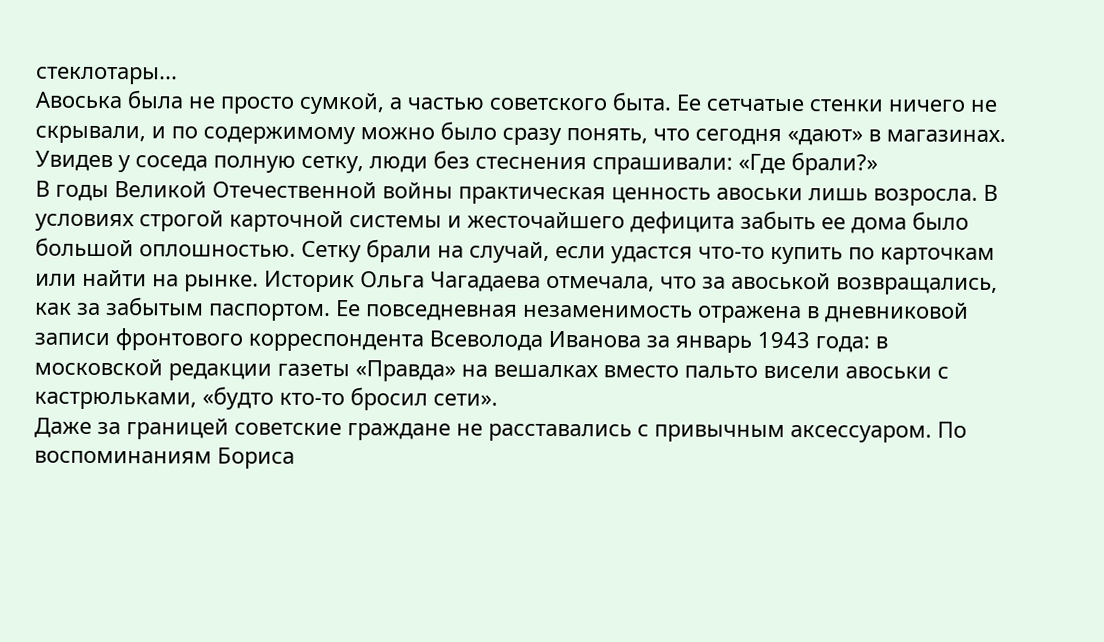стеклотары...
Авоська была не просто сумкой, а частью советского быта. Ее сетчатые стенки ничего не скрывали, и по содержимому можно было сразу понять, что сегодня «дают» в магазинах. Увидев у соседа полную сетку, люди без стеснения спрашивали: «Где брали?»
В годы Великой Отечественной войны практическая ценность авоськи лишь возросла. В условиях строгой карточной системы и жесточайшего дефицита забыть ее дома было большой оплошностью. Сетку брали на случай, если удастся что-то купить по карточкам или найти на рынке. Историк Ольга Чагадаева отмечала, что за авоськой возвращались, как за забытым паспортом. Ее повседневная незаменимость отражена в дневниковой записи фронтового корреспондента Всеволода Иванова за январь 1943 года: в московской редакции газеты «Правда» на вешалках вместо пальто висели авоськи с кастрюльками, «будто кто-то бросил сети».
Даже за границей советские граждане не расставались с привычным аксессуаром. По воспоминаниям Бориса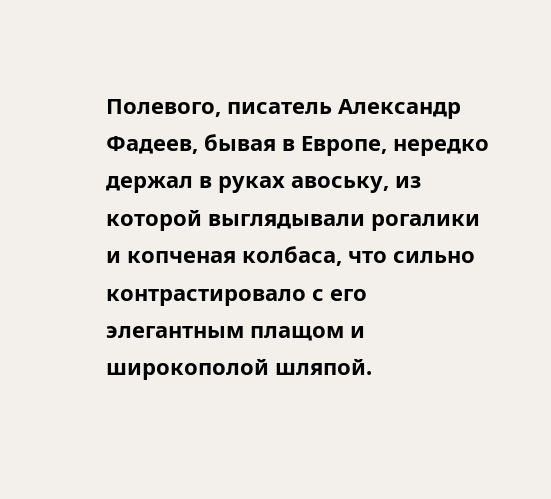Полевого, писатель Александр Фадеев, бывая в Европе, нередко держал в руках авоську, из которой выглядывали рогалики и копченая колбаса, что сильно контрастировало с его элегантным плащом и широкополой шляпой.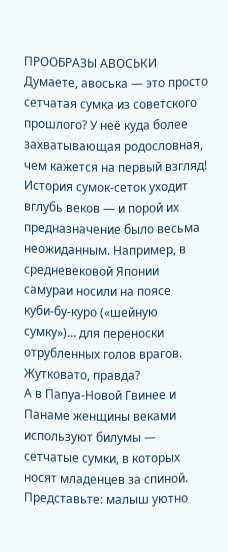ПРООБРАЗЫ АВОСЬКИ
Думаете, авоська — это просто сетчатая сумка из советского прошлого? У неё куда более захватывающая родословная, чем кажется на первый взгляд!
История сумок‑сеток уходит вглубь веков — и порой их предназначение было весьма неожиданным. Например, в средневековой Японии самураи носили на поясе куби‑бу‑куро («шейную сумку»)… для переноски отрубленных голов врагов. Жутковато, правда?
А в Папуа-Новой Гвинее и Панаме женщины веками используют билумы — сетчатые сумки, в которых носят младенцев за спиной. Представьте: малыш уютно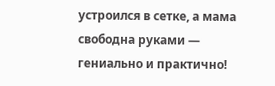устроился в сетке, а мама свободна руками — гениально и практично!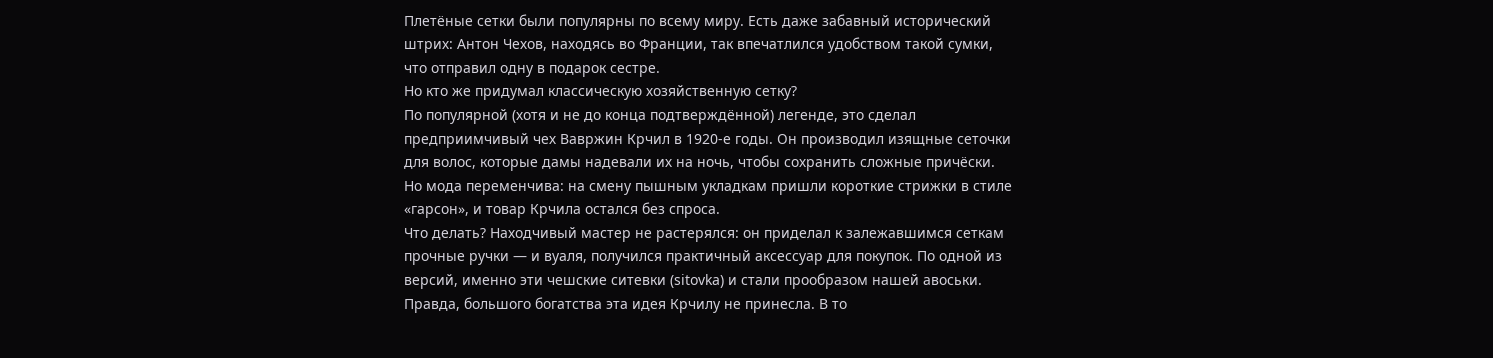Плетёные сетки были популярны по всему миру. Есть даже забавный исторический штрих: Антон Чехов, находясь во Франции, так впечатлился удобством такой сумки, что отправил одну в подарок сестре.
Но кто же придумал классическую хозяйственную сетку?
По популярной (хотя и не до конца подтверждённой) легенде, это сделал предприимчивый чех Вавржин Крчил в 1920‑е годы. Он производил изящные сеточки для волос, которые дамы надевали их на ночь, чтобы сохранить сложные причёски. Но мода переменчива: на смену пышным укладкам пришли короткие стрижки в стиле «гарсон», и товар Крчила остался без спроса.
Что делать? Находчивый мастер не растерялся: он приделал к залежавшимся сеткам прочные ручки — и вуаля, получился практичный аксессуар для покупок. По одной из версий, именно эти чешские ситевки (sitovka) и стали прообразом нашей авоськи.
Правда, большого богатства эта идея Крчилу не принесла. В то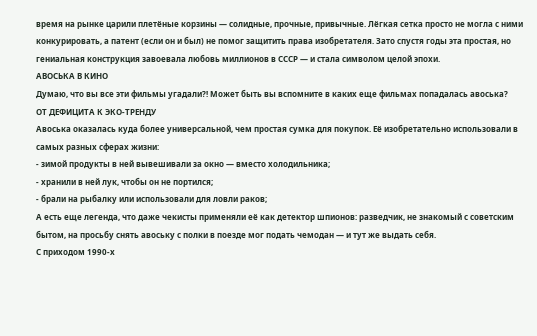время на рынке царили плетёные корзины — солидные, прочные, привычные. Лёгкая сетка просто не могла с ними конкурировать, а патент (если он и был) не помог защитить права изобретателя. Зато спустя годы эта простая, но гениальная конструкция завоевала любовь миллионов в СССР — и стала символом целой эпохи.
АВОСЬКА В КИНО
Думаю, что вы все эти фильмы угадали?! Может быть вы вспомните в каких еще фильмах попадалась авоська?
ОТ ДЕФИЦИТА К ЭКО-ТРЕНДУ
Авоська оказалась куда более универсальной, чем простая сумка для покупок. Её изобретательно использовали в самых разных сферах жизни:
- зимой продукты в ней вывешивали за окно — вместо холодильника;
- хранили в ней лук, чтобы он не портился;
- брали на рыбалку или использовали для ловли раков;
А есть еще легенда, что даже чекисты применяли её как детектор шпионов: разведчик, не знакомый с советским бытом, на просьбу снять авоську с полки в поезде мог подать чемодан — и тут же выдать себя.
С приходом 1990‑х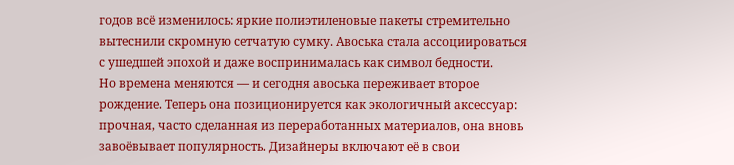годов всё изменилось: яркие полиэтиленовые пакеты стремительно вытеснили скромную сетчатую сумку. Авоська стала ассоциироваться с ушедшей эпохой и даже воспринималась как символ бедности.
Но времена меняются — и сегодня авоська переживает второе рождение. Теперь она позиционируется как экологичный аксессуар: прочная, часто сделанная из переработанных материалов, она вновь завоёвывает популярность. Дизайнеры включают её в свои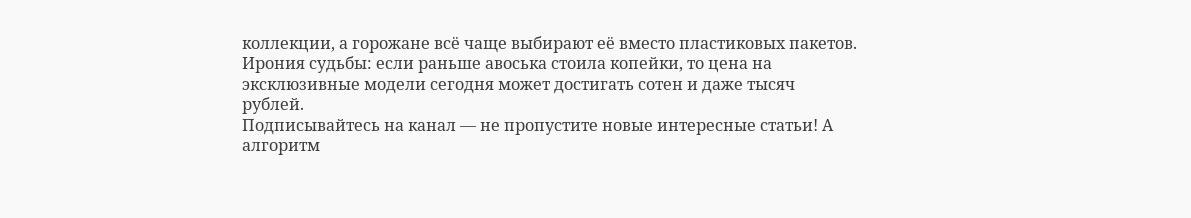коллекции, а горожане всё чаще выбирают её вместо пластиковых пакетов. Ирония судьбы: если раньше авоська стоила копейки, то цена на эксклюзивные модели сегодня может достигать сотен и даже тысяч рублей.
Подписывайтесь на канал — не пропустите новые интересные статьи! А алгоритм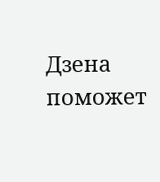Дзена поможет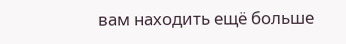вам находить ещё больше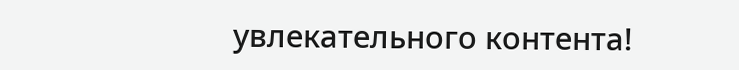увлекательного контента!